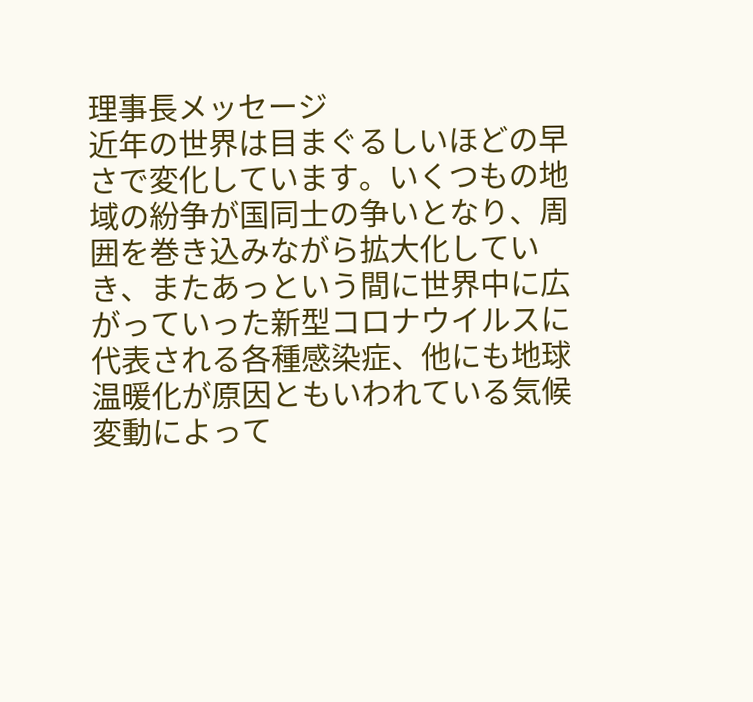理事長メッセージ
近年の世界は目まぐるしいほどの早さで変化しています。いくつもの地域の紛争が国同士の争いとなり、周囲を巻き込みながら拡大化していき、またあっという間に世界中に広がっていった新型コロナウイルスに代表される各種感染症、他にも地球温暖化が原因ともいわれている気候変動によって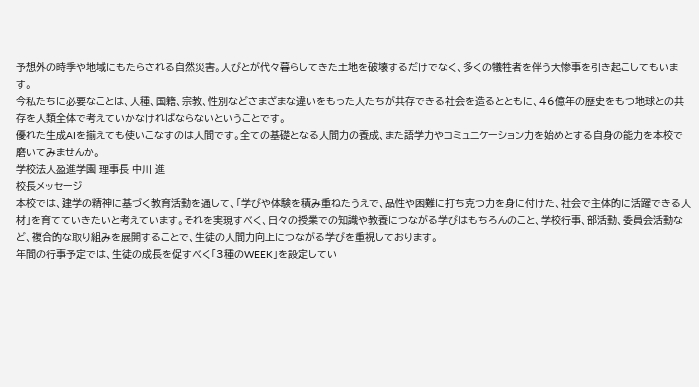予想外の時季や地域にもたらされる自然災害。人びとが代々暮らしてきた土地を破壊するだけでなく、多くの犠牲者を伴う大惨事を引き起こしてもいます。
今私たちに必要なことは、人種、国籍、宗教、性別などさまざまな違いをもった人たちが共存できる社会を造るとともに、46億年の歴史をもつ地球との共存を人類全体で考えていかなければならないということです。
優れた生成AIを揃えても使いこなすのは人間です。全ての基礎となる人間力の養成、また語学力やコミュニケーション力を始めとする自身の能力を本校で磨いてみませんか。
学校法人盈進学園 理事長 中川 進
校長メッセージ
本校では、建学の精神に基づく教育活動を通して、「学びや体験を積み重ねたうえで、品性や困難に打ち克つ力を身に付けた、社会で主体的に活躍できる人材」を育てていきたいと考えています。それを実現すべく、日々の授業での知識や教養につながる学びはもちろんのこと、学校行事、部活動、委員会活動など、複合的な取り組みを展開することで、生徒の人間力向上につながる学びを重視しております。
年間の行事予定では、生徒の成長を促すべく「3種のWEEK」を設定してい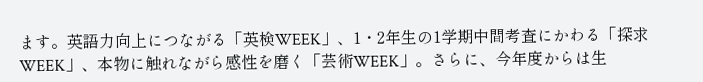ます。英語力向上につながる「英検WEEK」、1・2年生の1学期中間考査にかわる「探求WEEK」、本物に触れながら感性を磨く「芸術WEEK」。さらに、今年度からは生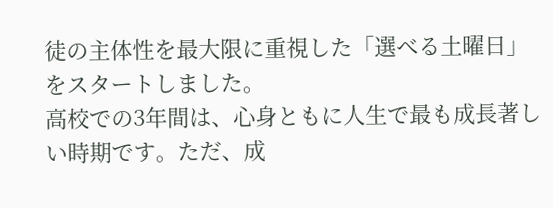徒の主体性を最大限に重視した「選べる土曜日」をスタートしました。
高校での3年間は、心身ともに人生で最も成長著しい時期です。ただ、成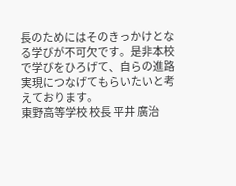長のためにはそのきっかけとなる学びが不可欠です。是非本校で学びをひろげて、自らの進路実現につなげてもらいたいと考えております。
東野高等学校 校長 平井 廣治